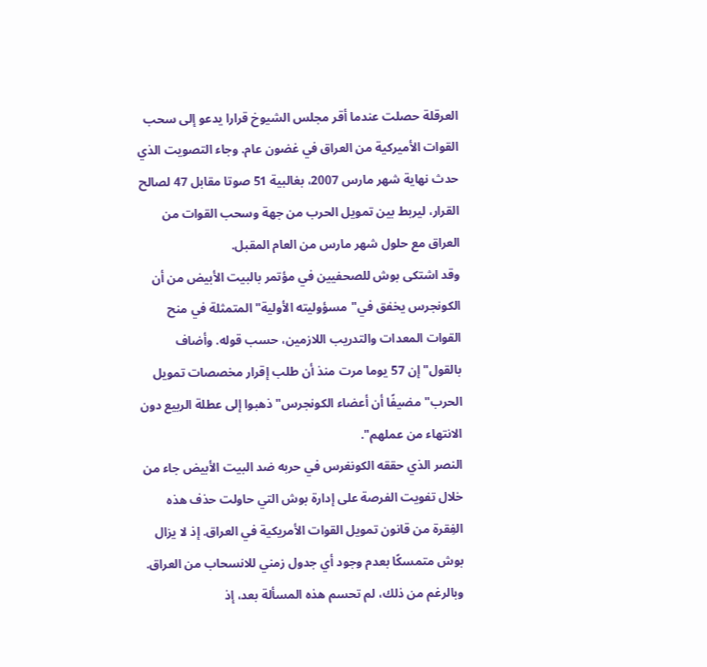العرقلة حصلت عندما أقر مجلس الشيوخ قرارا يدعو إلى سحب القوات الأميركية من العراق في غضون عام. وجاء التصويت الذي حدث نهاية شهر مارس 2007، بغالبية 51 صوتا مقابل 47 لصالح القرار، ليربط بين تمويل الحرب من جهة وسحب القوات من العراق مع حلول شهر مارس من العام المقبل.
وقد اشتكى بوش للصحفيين في مؤتمر بالبيت الأبيض من أن الكونجرس يخفق في"مسؤوليته الأولية"المتمثلة في منح القوات المعدات والتدريب اللازمين، حسب قوله. وأضاف بالقول"إن 57 يوما مرت منذ أن طلب إقرار مخصصات تمويل الحرب"مضيفًا أن أعضاء الكونجرس"ذهبوا إلى عطلة الربيع دون الانتهاء من عملهم".
النصر الذي حققه الكونغرس في حربه ضد البيت الأبيض جاء من خلال تفويت الفرصة على إدارة بوش التي حاولت حذف هذه الفِقرة من قانون تمويل القوات الأمريكية في العراق. إذ لا يزال بوش متمسكًا بعدم وجود أي جدول زمني للانسحاب من العراق.
وبالرغم من ذلك، لم تحسم هذه المسألة بعد، إذ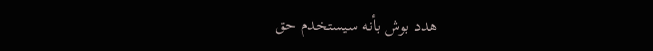هدد بوش بأنه سيستخدم حق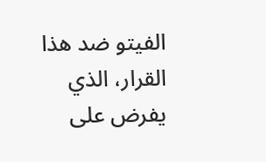الفيتو ضد هذا القرار، الذي يفرض على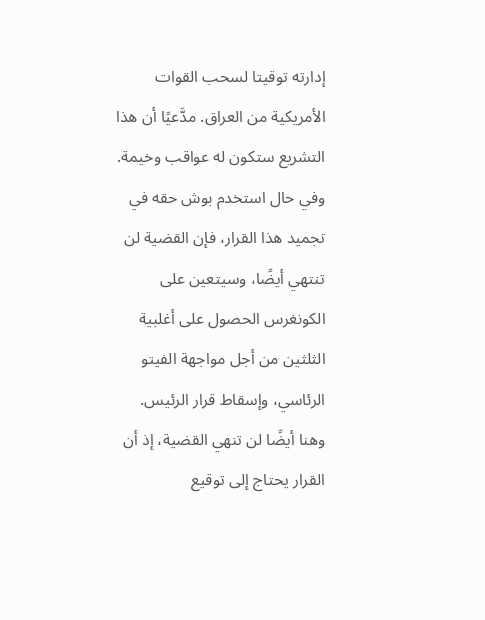إدارته توقيتا لسحب القوات الأمريكية من العراق. مدَّعيًا أن هذا التشريع ستكون له عواقب وخيمة.
وفي حال استخدم بوش حقه في تجميد هذا القرار، فإن القضية لن تنتهي أيضًا، وسيتعين على الكونغرس الحصول على أغلبية الثلثين من أجل مواجهة الفيتو الرئاسي، وإسقاط قرار الرئيس.
وهنا أيضًا لن تنهي القضية، إذ أن القرار يحتاج إلى توقيع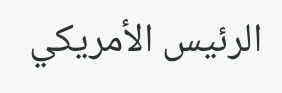الرئيس الأمريكي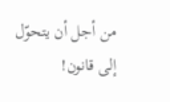من أجل أن يتحوّل إلى قانون!